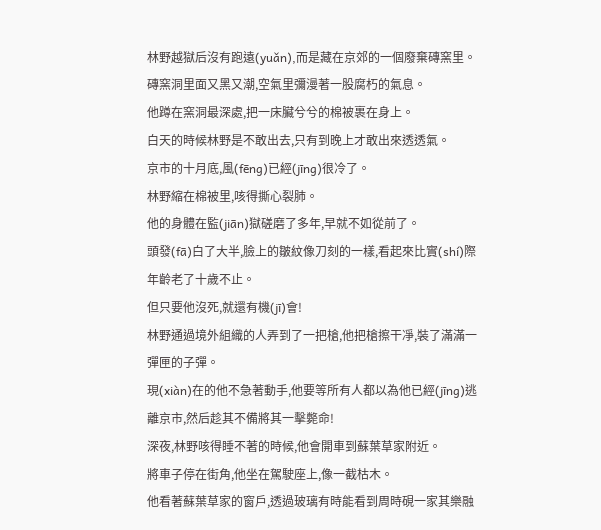林野越獄后沒有跑遠(yuǎn),而是藏在京郊的一個廢棄磚窯里。
磚窯洞里面又黑又潮,空氣里彌漫著一股腐朽的氣息。
他蹲在窯洞最深處,把一床臟兮兮的棉被裹在身上。
白天的時候林野是不敢出去,只有到晚上才敢出來透透氣。
京市的十月底,風(fēng)已經(jīng)很冷了。
林野縮在棉被里,咳得撕心裂肺。
他的身體在監(jiān)獄磋磨了多年,早就不如從前了。
頭發(fā)白了大半,臉上的皺紋像刀刻的一樣,看起來比實(shí)際年齡老了十歲不止。
但只要他沒死,就還有機(jī)會!
林野通過境外組織的人弄到了一把槍,他把槍擦干凈,裝了滿滿一彈匣的子彈。
現(xiàn)在的他不急著動手,他要等所有人都以為他已經(jīng)逃離京市,然后趁其不備將其一擊斃命!
深夜,林野咳得睡不著的時候,他會開車到蘇葉草家附近。
將車子停在街角,他坐在駕駛座上,像一截枯木。
他看著蘇葉草家的窗戶,透過玻璃有時能看到周時硯一家其樂融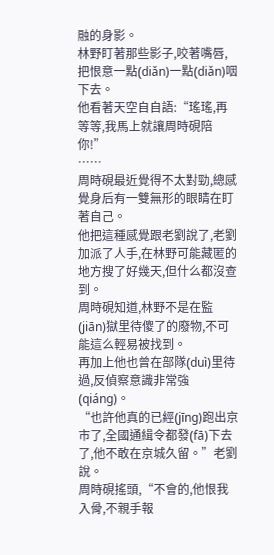融的身影。
林野盯著那些影子,咬著嘴唇,把恨意一點(diǎn)一點(diǎn)咽下去。
他看著天空自自語:“瑤瑤,再等等,我馬上就讓周時硯陪你!”
……
周時硯最近覺得不太對勁,總感覺身后有一雙無形的眼睛在盯著自己。
他把這種感覺跟老劉說了,老劉加派了人手,在林野可能藏匿的地方搜了好幾天,但什么都沒查到。
周時硯知道,林野不是在監(jiān)獄里待傻了的廢物,不可能這么輕易被找到。
再加上他也曾在部隊(duì)里待過,反偵察意識非常強(qiáng)。
“也許他真的已經(jīng)跑出京市了,全國通緝令都發(fā)下去了,他不敢在京城久留。”老劉說。
周時硯搖頭,“不會的,他恨我入骨,不親手報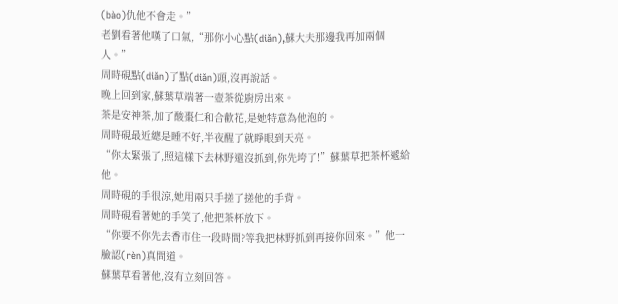(bào)仇他不會走。”
老劉看著他嘆了口氣,“那你小心點(diǎn),蘇大夫那邊我再加兩個人。”
周時硯點(diǎn)了點(diǎn)頭,沒再說話。
晚上回到家,蘇葉草端著一壺茶從廚房出來。
茶是安神茶,加了酸棗仁和合歡花,是她特意為他泡的。
周時硯最近總是睡不好,半夜醒了就睜眼到天亮。
“你太緊張了,照這樣下去林野還沒抓到,你先垮了!”蘇葉草把茶杯遞給他。
周時硯的手很涼,她用兩只手搓了搓他的手背。
周時硯看著她的手笑了,他把茶杯放下。
“你要不你先去香市住一段時間?等我把林野抓到再接你回來。”他一臉認(rèn)真問道。
蘇葉草看著他,沒有立刻回答。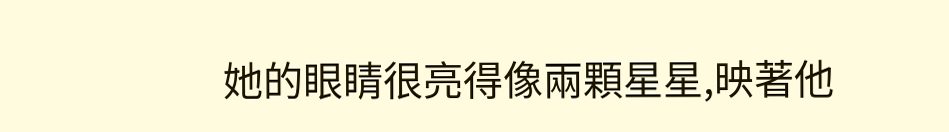她的眼睛很亮得像兩顆星星,映著他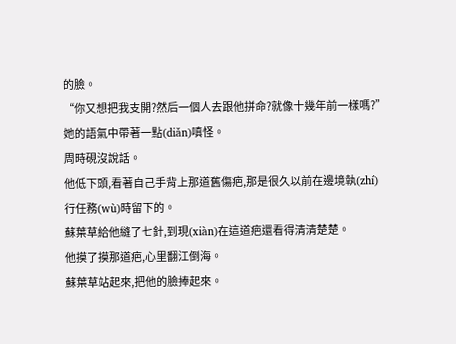的臉。
“你又想把我支開?然后一個人去跟他拼命?就像十幾年前一樣嗎?”她的語氣中帶著一點(diǎn)嗔怪。
周時硯沒說話。
他低下頭,看著自己手背上那道舊傷疤,那是很久以前在邊境執(zhí)行任務(wù)時留下的。
蘇葉草給他縫了七針,到現(xiàn)在這道疤還看得清清楚楚。
他摸了摸那道疤,心里翻江倒海。
蘇葉草站起來,把他的臉捧起來。